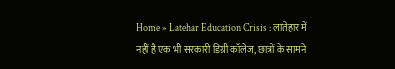Home » Latehar Education Crisis : लातेहार में नहीं है एक भी सरकारी डिग्री कॉलेज, छात्रों के सामने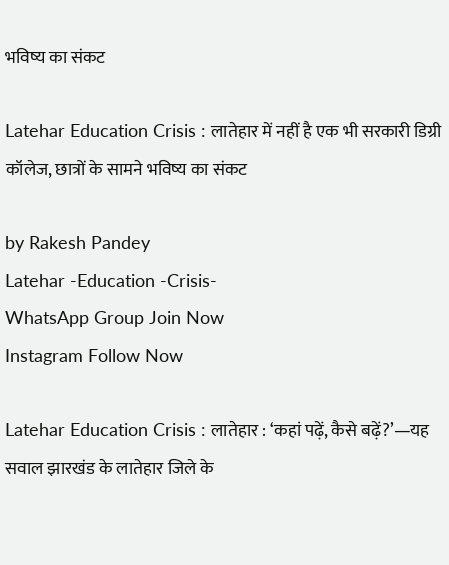भविष्य का संकट

Latehar Education Crisis : लातेहार में नहीं है एक भी सरकारी डिग्री कॉलेज, छात्रों के सामने भविष्य का संकट

by Rakesh Pandey
Latehar -Education -Crisis-
WhatsApp Group Join Now
Instagram Follow Now

Latehar Education Crisis : लातेहार : ‘कहां पढ़ें, कैसे बढ़ें?’—यह सवाल झारखंड के लातेहार जिले के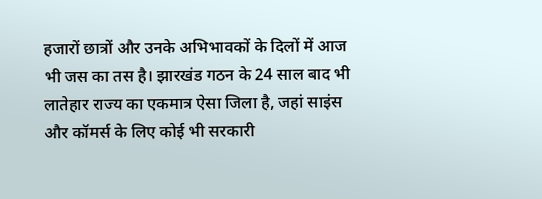हजारों छात्रों और उनके अभिभावकों के दिलों में आज भी जस का तस है। झारखंड गठन के 24 साल बाद भी लातेहार राज्य का एकमात्र ऐसा जिला है, जहां साइंस और कॉमर्स के लिए कोई भी सरकारी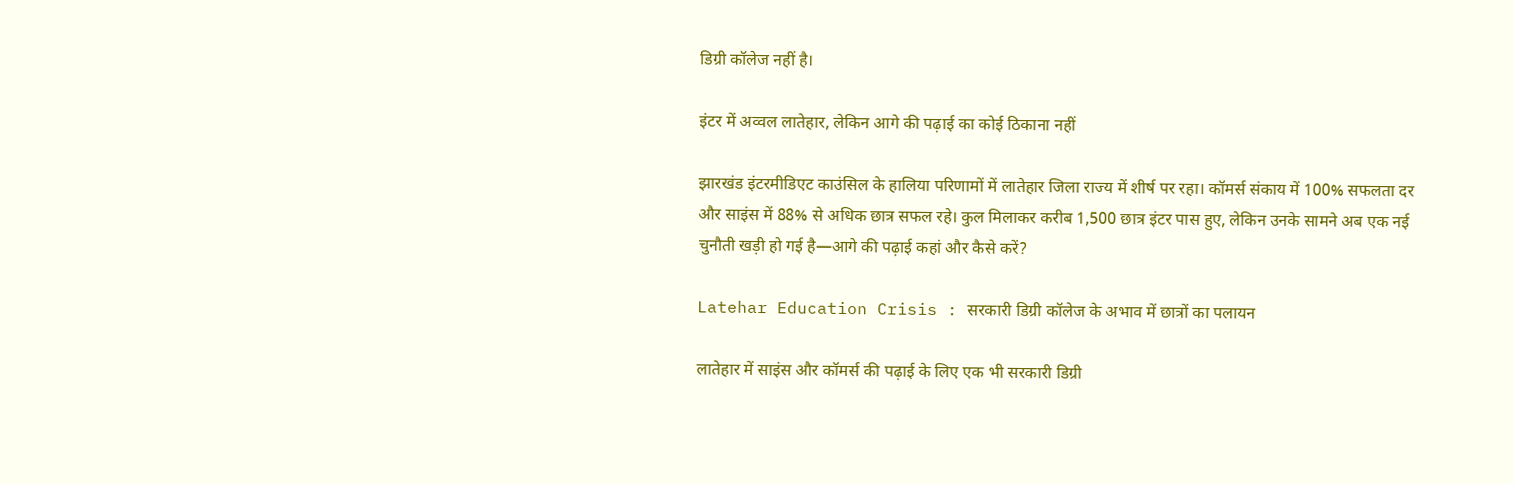डिग्री कॉलेज नहीं है।

इंटर में अव्वल लातेहार, लेकिन आगे की पढ़ाई का कोई ठिकाना नहीं

झारखंड इंटरमीडिएट काउंसिल के हालिया परिणामों में लातेहार जिला राज्य में शीर्ष पर रहा। कॉमर्स संकाय में 100% सफलता दर और साइंस में 88% से अधिक छात्र सफल रहे। कुल मिलाकर करीब 1,500 छात्र इंटर पास हुए, लेकिन उनके सामने अब एक नई चुनौती खड़ी हो गई है—आगे की पढ़ाई कहां और कैसे करें?

Latehar Education Crisis : सरकारी डिग्री कॉलेज के अभाव में छात्रों का पलायन

लातेहार में साइंस और कॉमर्स की पढ़ाई के लिए एक भी सरकारी डिग्री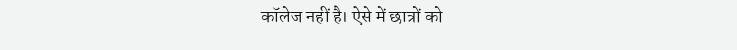कॉलेज नहीं है। ऐसे में छात्रों को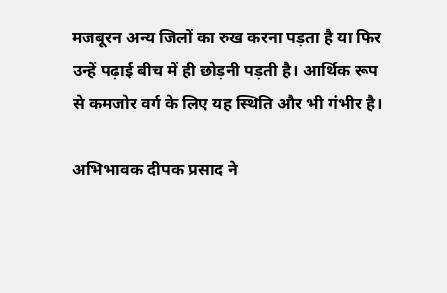मजबूरन अन्य जिलों का रुख करना पड़ता है या फिर उन्हें पढ़ाई बीच में ही छोड़नी पड़ती है। आर्थिक रूप से कमजोर वर्ग के लिए यह स्थिति और भी गंभीर है।

अभिभावक दीपक प्रसाद ने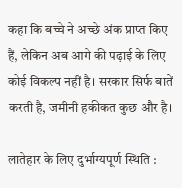कहा कि बच्चे ने अच्छे अंक प्राप्त किए हैं, लेकिन अब आगे की पढ़ाई के लिए कोई विकल्प नहीं है। सरकार सिर्फ बातें करती है, जमीनी हकीकत कुछ और है।

लातेहार के लिए दुर्भाग्यपूर्ण स्थिति :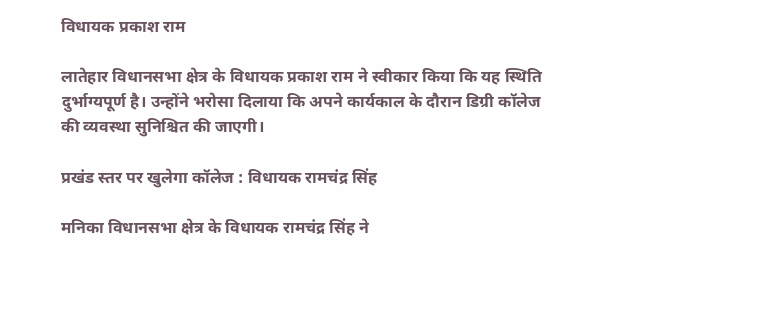विधायक प्रकाश राम

लातेहार विधानसभा क्षेत्र के विधायक प्रकाश राम ने स्वीकार किया कि यह स्थिति दुर्भाग्यपूर्ण है। उन्होंने भरोसा दिलाया कि अपने कार्यकाल के दौरान डिग्री कॉलेज की व्यवस्था सुनिश्चित की जाएगी।

प्रखंड स्तर पर खुलेगा कॉलेज : विधायक रामचंद्र सिंह

मनिका विधानसभा क्षेत्र के विधायक रामचंद्र सिंह ने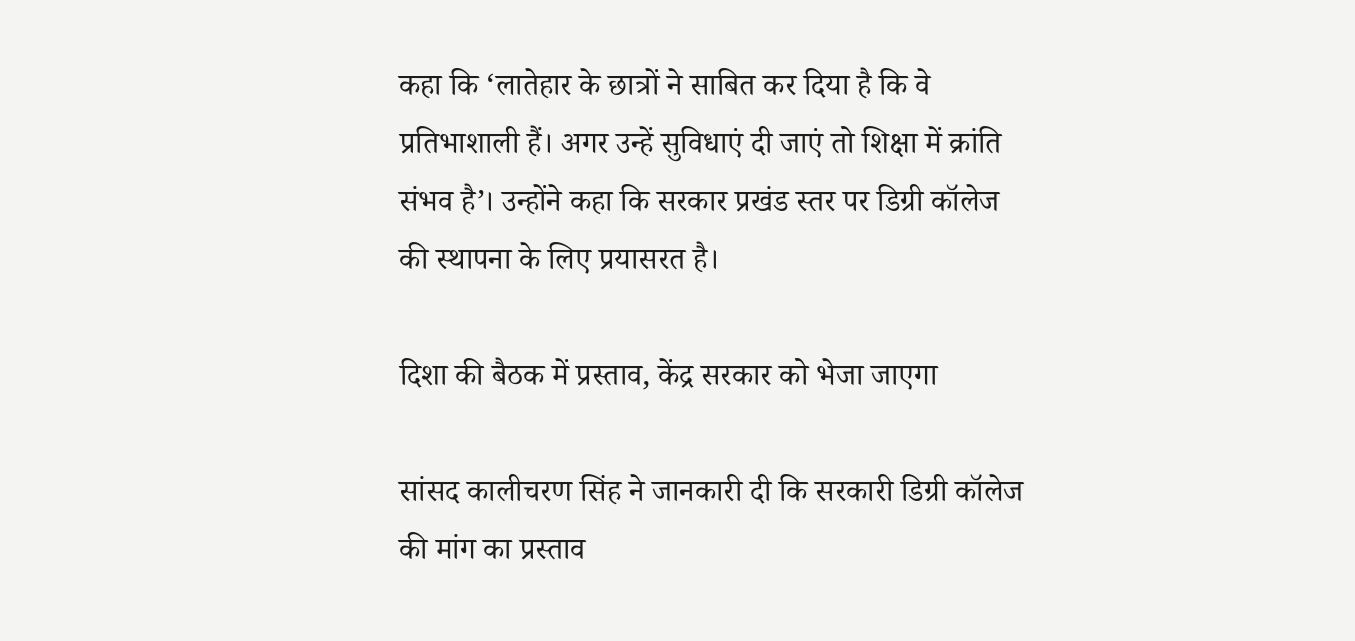कहा कि ‘लातेहार के छात्रों ने साबित कर दिया है कि वे प्रतिभाशाली हैं। अगर उन्हें सुविधाएं दी जाएं तो शिक्षा में क्रांति संभव है’। उन्होंने कहा कि सरकार प्रखंड स्तर पर डिग्री कॉलेज की स्थापना के लिए प्रयासरत है।

दिशा की बैठक में प्रस्ताव, केंद्र सरकार को भेजा जाएगा

सांसद कालीचरण सिंह ने जानकारी दी कि सरकारी डिग्री कॉलेज की मांग का प्रस्ताव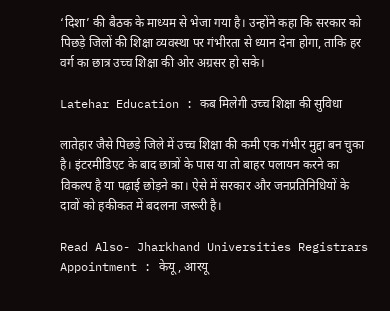‘दिशा’ की बैठक के माध्यम से भेजा गया है। उन्होंने कहा कि सरकार को पिछड़े जिलों की शिक्षा व्यवस्था पर गंभीरता से ध्यान देना होगा, ताकि हर वर्ग का छात्र उच्च शिक्षा की ओर अग्रसर हो सके।

Latehar Education : कब मिलेगी उच्च शिक्षा की सुविधा

लातेहार जैसे पिछड़े जिले में उच्च शिक्षा की कमी एक गंभीर मुद्दा बन चुका है। इंटरमीडिएट के बाद छात्रों के पास या तो बाहर पलायन करने का विकल्प है या पढ़ाई छोड़ने का। ऐसे में सरकार और जनप्रतिनिधियों के दावों को हकीकत में बदलना जरूरी है।

Read Also- Jharkhand Universities Registrars Appointment : केयू, आरयू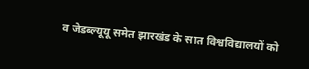व जेडब्ल्यूयू समेत झारखंड के सात विश्वविद्यालयों को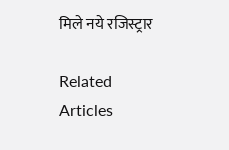मिले नये रजिस्ट्रार

Related Articles